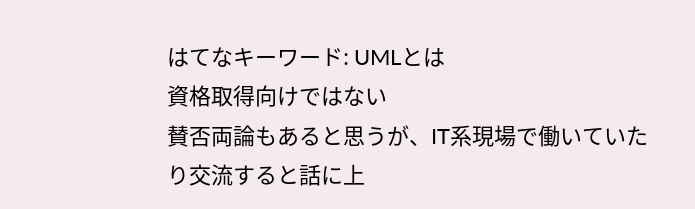はてなキーワード: UMLとは
資格取得向けではない
賛否両論もあると思うが、IT系現場で働いていたり交流すると話に上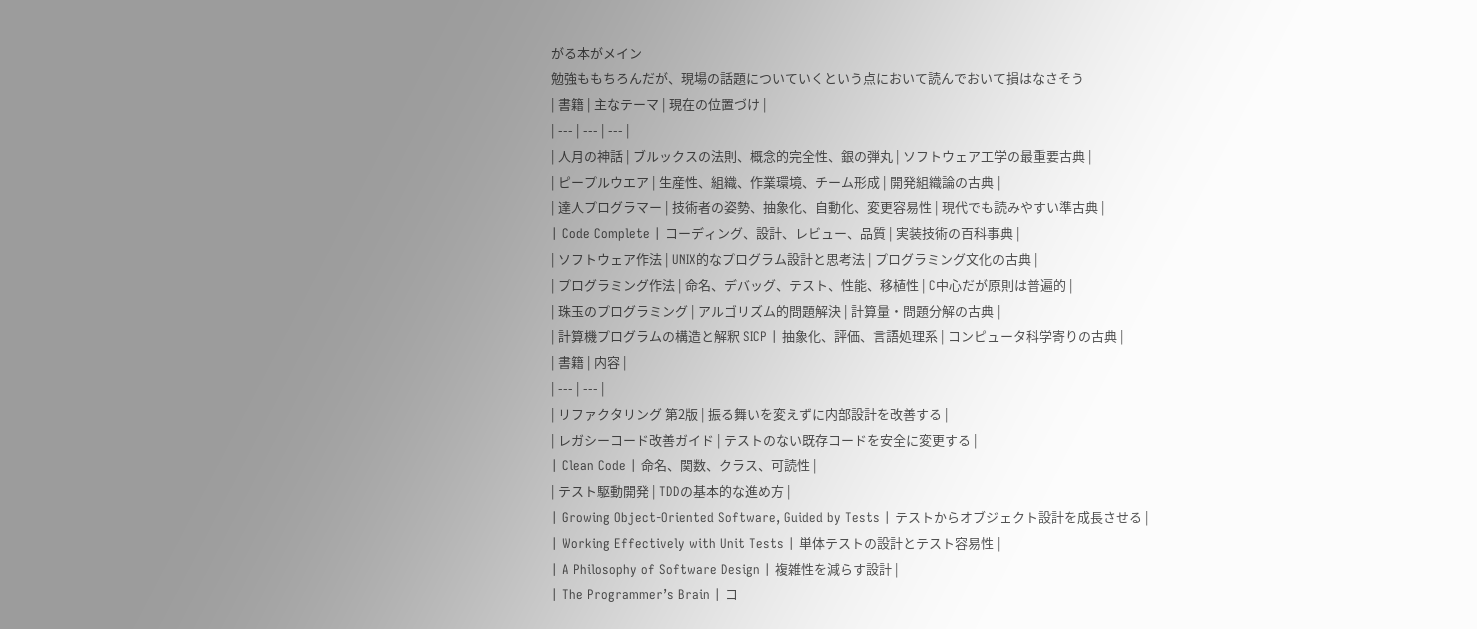がる本がメイン
勉強ももちろんだが、現場の話題についていくという点において読んでおいて損はなさそう
| 書籍 | 主なテーマ | 現在の位置づけ |
| --- | --- | --- |
| 人月の神話 | ブルックスの法則、概念的完全性、銀の弾丸 | ソフトウェア工学の最重要古典 |
| ピープルウエア | 生産性、組織、作業環境、チーム形成 | 開発組織論の古典 |
| 達人プログラマー | 技術者の姿勢、抽象化、自動化、変更容易性 | 現代でも読みやすい準古典 |
| Code Complete | コーディング、設計、レビュー、品質 | 実装技術の百科事典 |
| ソフトウェア作法 | UNIX的なプログラム設計と思考法 | プログラミング文化の古典 |
| プログラミング作法 | 命名、デバッグ、テスト、性能、移植性 | C中心だが原則は普遍的 |
| 珠玉のプログラミング | アルゴリズム的問題解決 | 計算量・問題分解の古典 |
| 計算機プログラムの構造と解釈 SICP | 抽象化、評価、言語処理系 | コンピュータ科学寄りの古典 |
| 書籍 | 内容 |
| --- | --- |
| リファクタリング 第2版 | 振る舞いを変えずに内部設計を改善する |
| レガシーコード改善ガイド | テストのない既存コードを安全に変更する |
| Clean Code | 命名、関数、クラス、可読性 |
| テスト駆動開発 | TDDの基本的な進め方 |
| Growing Object-Oriented Software, Guided by Tests | テストからオブジェクト設計を成長させる |
| Working Effectively with Unit Tests | 単体テストの設計とテスト容易性 |
| A Philosophy of Software Design | 複雑性を減らす設計 |
| The Programmer’s Brain | コ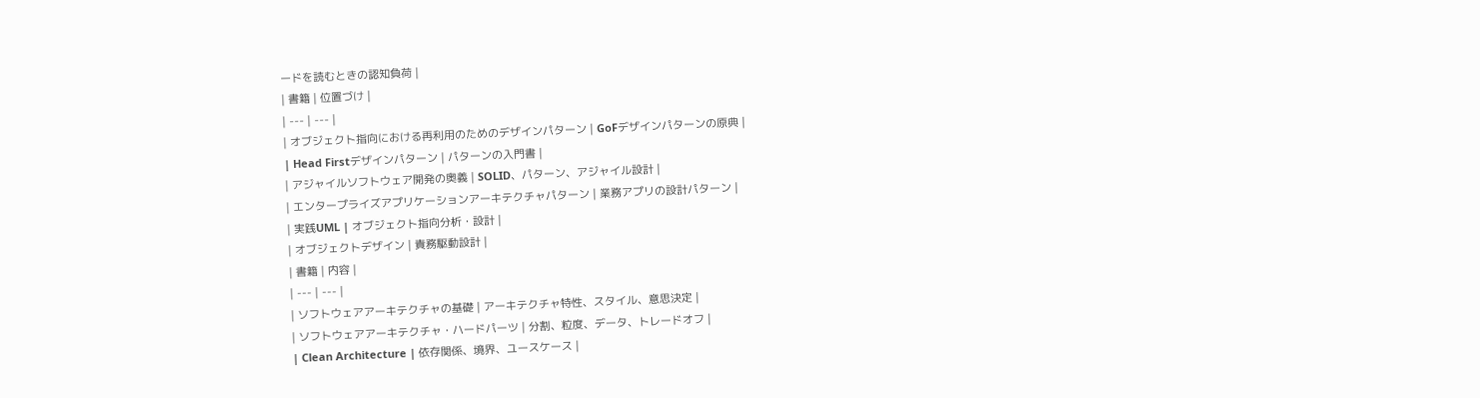ードを読むときの認知負荷 |
| 書籍 | 位置づけ |
| --- | --- |
| オブジェクト指向における再利用のためのデザインパターン | GoFデザインパターンの原典 |
| Head Firstデザインパターン | パターンの入門書 |
| アジャイルソフトウェア開発の奥義 | SOLID、パターン、アジャイル設計 |
| エンタープライズアプリケーションアーキテクチャパターン | 業務アプリの設計パターン |
| 実践UML | オブジェクト指向分析・設計 |
| オブジェクトデザイン | 責務駆動設計 |
| 書籍 | 内容 |
| --- | --- |
| ソフトウェアアーキテクチャの基礎 | アーキテクチャ特性、スタイル、意思決定 |
| ソフトウェアアーキテクチャ・ハードパーツ | 分割、粒度、データ、トレードオフ |
| Clean Architecture | 依存関係、境界、ユースケース |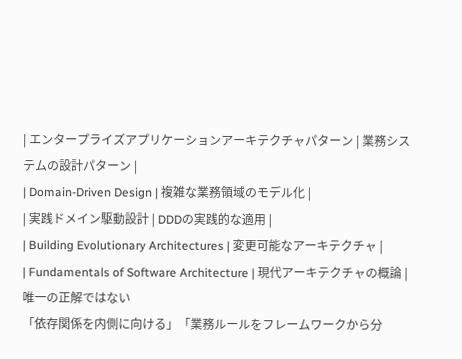| エンタープライズアプリケーションアーキテクチャパターン | 業務システムの設計パターン |
| Domain-Driven Design | 複雑な業務領域のモデル化 |
| 実践ドメイン駆動設計 | DDDの実践的な適用 |
| Building Evolutionary Architectures | 変更可能なアーキテクチャ |
| Fundamentals of Software Architecture | 現代アーキテクチャの概論 |
唯一の正解ではない
「依存関係を内側に向ける」「業務ルールをフレームワークから分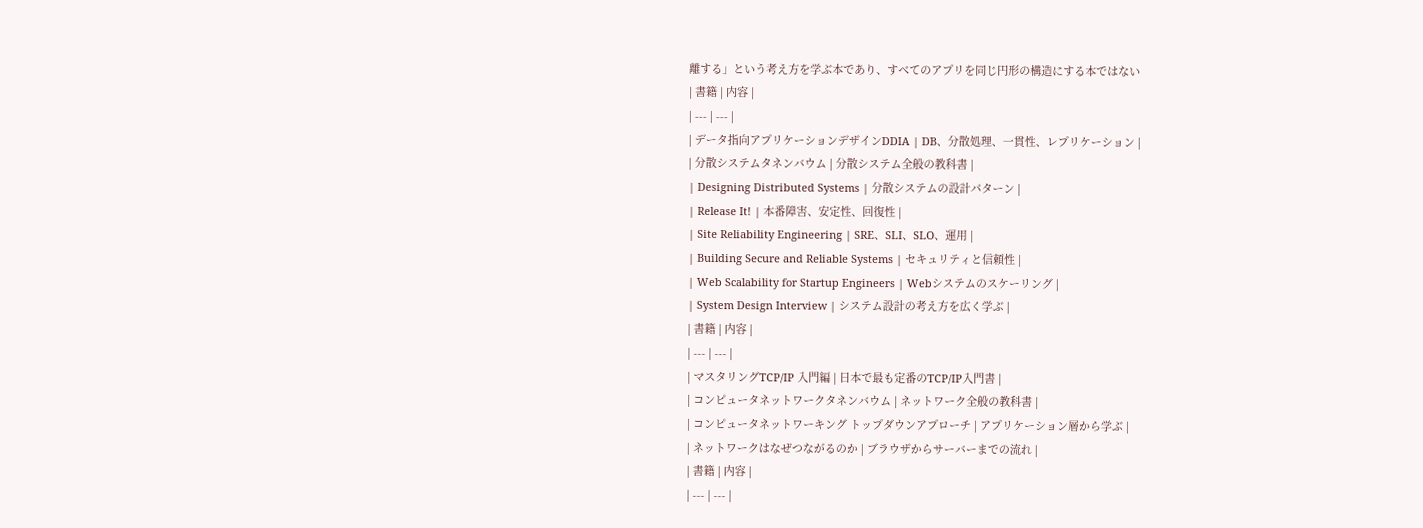離する」という考え方を学ぶ本であり、すべてのアプリを同じ円形の構造にする本ではない
| 書籍 | 内容 |
| --- | --- |
| データ指向アプリケーションデザインDDIA | DB、分散処理、一貫性、レプリケーション |
| 分散システムタネンバウム | 分散システム全般の教科書 |
| Designing Distributed Systems | 分散システムの設計パターン |
| Release It! | 本番障害、安定性、回復性 |
| Site Reliability Engineering | SRE、SLI、SLO、運用 |
| Building Secure and Reliable Systems | セキュリティと信頼性 |
| Web Scalability for Startup Engineers | Webシステムのスケーリング |
| System Design Interview | システム設計の考え方を広く学ぶ |
| 書籍 | 内容 |
| --- | --- |
| マスタリングTCP/IP 入門編 | 日本で最も定番のTCP/IP入門書 |
| コンピュータネットワークタネンバウム | ネットワーク全般の教科書 |
| コンピュータネットワーキング トップダウンアプローチ | アプリケーション層から学ぶ |
| ネットワークはなぜつながるのか | ブラウザからサーバーまでの流れ |
| 書籍 | 内容 |
| --- | --- |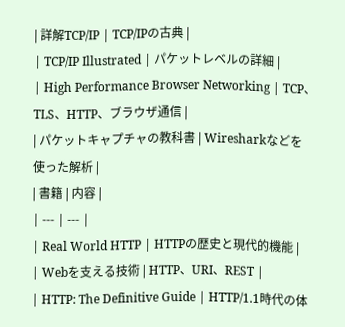| 詳解TCP/IP | TCP/IPの古典 |
| TCP/IP Illustrated | パケットレベルの詳細 |
| High Performance Browser Networking | TCP、TLS、HTTP、ブラウザ通信 |
| パケットキャプチャの教科書 | Wiresharkなどを使った解析 |
| 書籍 | 内容 |
| --- | --- |
| Real World HTTP | HTTPの歴史と現代的機能 |
| Webを支える技術 | HTTP、URI、REST |
| HTTP: The Definitive Guide | HTTP/1.1時代の体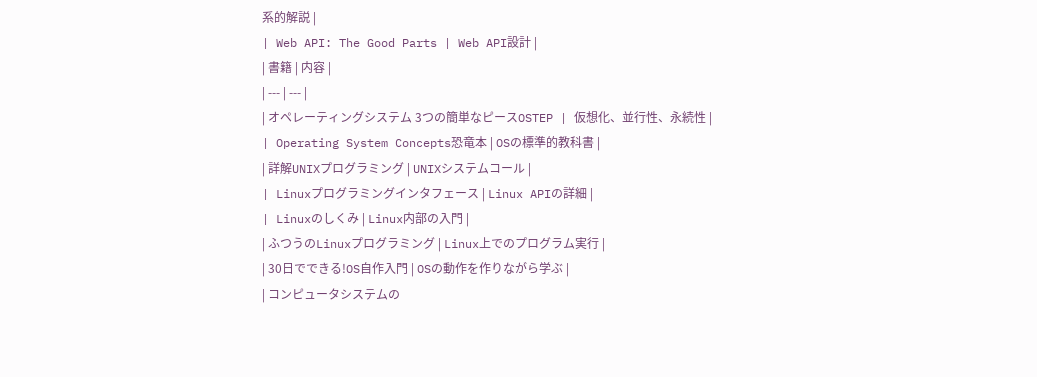系的解説 |
| Web API: The Good Parts | Web API設計 |
| 書籍 | 内容 |
| --- | --- |
| オペレーティングシステム 3つの簡単なピースOSTEP | 仮想化、並行性、永続性 |
| Operating System Concepts恐竜本 | OSの標準的教科書 |
| 詳解UNIXプログラミング | UNIXシステムコール |
| Linuxプログラミングインタフェース | Linux APIの詳細 |
| Linuxのしくみ | Linux内部の入門 |
| ふつうのLinuxプログラミング | Linux上でのプログラム実行 |
| 30日でできる!OS自作入門 | OSの動作を作りながら学ぶ |
| コンピュータシステムの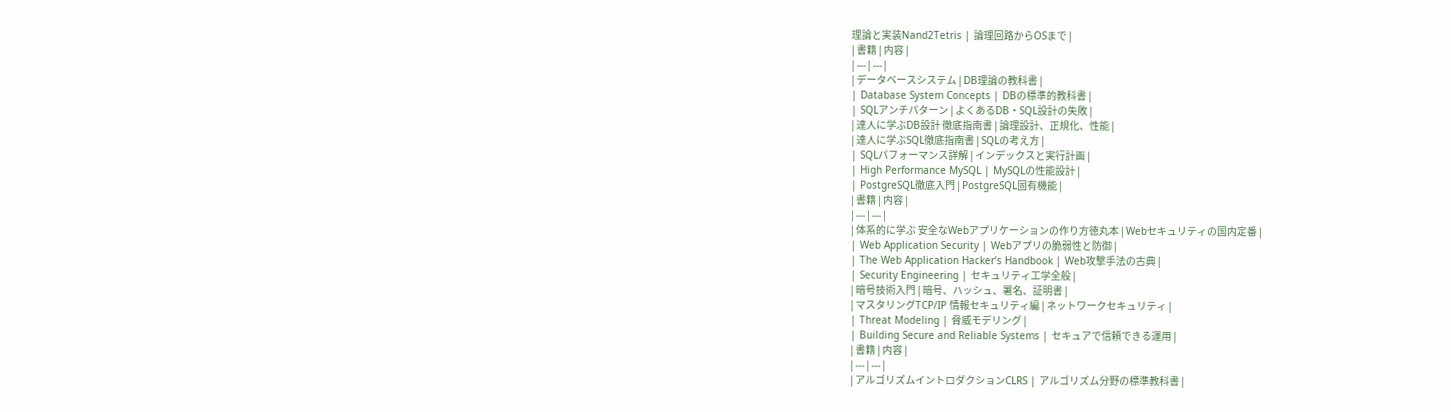理論と実装Nand2Tetris | 論理回路からOSまで |
| 書籍 | 内容 |
| --- | --- |
| データベースシステム | DB理論の教科書 |
| Database System Concepts | DBの標準的教科書 |
| SQLアンチパターン | よくあるDB・SQL設計の失敗 |
| 達人に学ぶDB設計 徹底指南書 | 論理設計、正規化、性能 |
| 達人に学ぶSQL徹底指南書 | SQLの考え方 |
| SQLパフォーマンス詳解 | インデックスと実行計画 |
| High Performance MySQL | MySQLの性能設計 |
| PostgreSQL徹底入門 | PostgreSQL固有機能 |
| 書籍 | 内容 |
| --- | --- |
| 体系的に学ぶ 安全なWebアプリケーションの作り方徳丸本 | Webセキュリティの国内定番 |
| Web Application Security | Webアプリの脆弱性と防御 |
| The Web Application Hacker’s Handbook | Web攻撃手法の古典 |
| Security Engineering | セキュリティ工学全般 |
| 暗号技術入門 | 暗号、ハッシュ、署名、証明書 |
| マスタリングTCP/IP 情報セキュリティ編 | ネットワークセキュリティ |
| Threat Modeling | 脅威モデリング |
| Building Secure and Reliable Systems | セキュアで信頼できる運用 |
| 書籍 | 内容 |
| --- | --- |
| アルゴリズムイントロダクションCLRS | アルゴリズム分野の標準教科書 |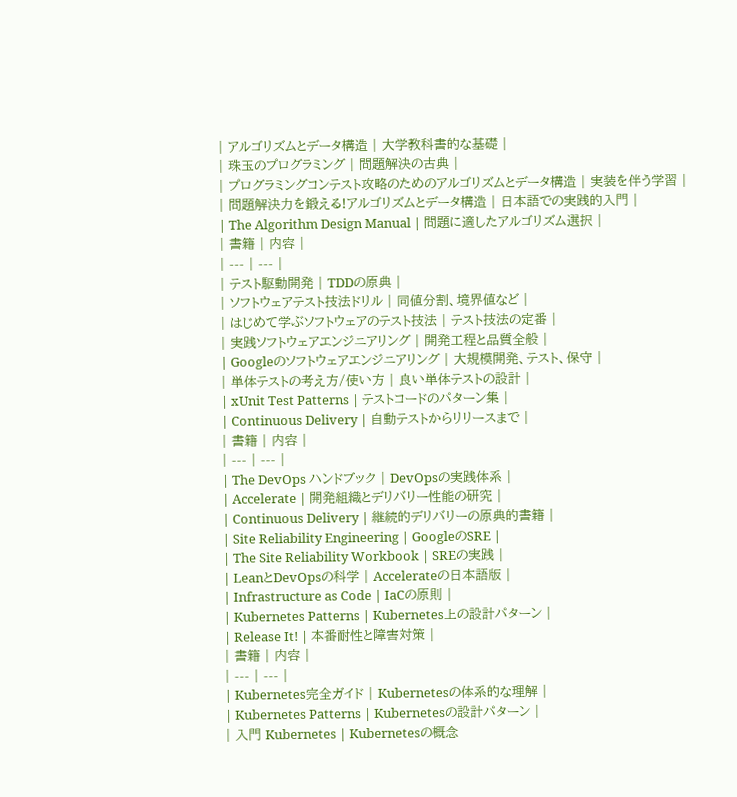| アルゴリズムとデータ構造 | 大学教科書的な基礎 |
| 珠玉のプログラミング | 問題解決の古典 |
| プログラミングコンテスト攻略のためのアルゴリズムとデータ構造 | 実装を伴う学習 |
| 問題解決力を鍛える!アルゴリズムとデータ構造 | 日本語での実践的入門 |
| The Algorithm Design Manual | 問題に適したアルゴリズム選択 |
| 書籍 | 内容 |
| --- | --- |
| テスト駆動開発 | TDDの原典 |
| ソフトウェアテスト技法ドリル | 同値分割、境界値など |
| はじめて学ぶソフトウェアのテスト技法 | テスト技法の定番 |
| 実践ソフトウェアエンジニアリング | 開発工程と品質全般 |
| Googleのソフトウェアエンジニアリング | 大規模開発、テスト、保守 |
| 単体テストの考え方/使い方 | 良い単体テストの設計 |
| xUnit Test Patterns | テストコードのパターン集 |
| Continuous Delivery | 自動テストからリリースまで |
| 書籍 | 内容 |
| --- | --- |
| The DevOps ハンドブック | DevOpsの実践体系 |
| Accelerate | 開発組織とデリバリー性能の研究 |
| Continuous Delivery | 継続的デリバリーの原典的書籍 |
| Site Reliability Engineering | GoogleのSRE |
| The Site Reliability Workbook | SREの実践 |
| LeanとDevOpsの科学 | Accelerateの日本語版 |
| Infrastructure as Code | IaCの原則 |
| Kubernetes Patterns | Kubernetes上の設計パターン |
| Release It! | 本番耐性と障害対策 |
| 書籍 | 内容 |
| --- | --- |
| Kubernetes完全ガイド | Kubernetesの体系的な理解 |
| Kubernetes Patterns | Kubernetesの設計パターン |
| 入門 Kubernetes | Kubernetesの概念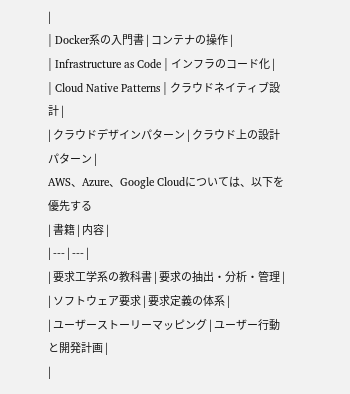|
| Docker系の入門書 | コンテナの操作 |
| Infrastructure as Code | インフラのコード化 |
| Cloud Native Patterns | クラウドネイティブ設計 |
| クラウドデザインパターン | クラウド上の設計パターン |
AWS、Azure、Google Cloudについては、以下を優先する
| 書籍 | 内容 |
| --- | --- |
| 要求工学系の教科書 | 要求の抽出・分析・管理 |
| ソフトウェア要求 | 要求定義の体系 |
| ユーザーストーリーマッピング | ユーザー行動と開発計画 |
|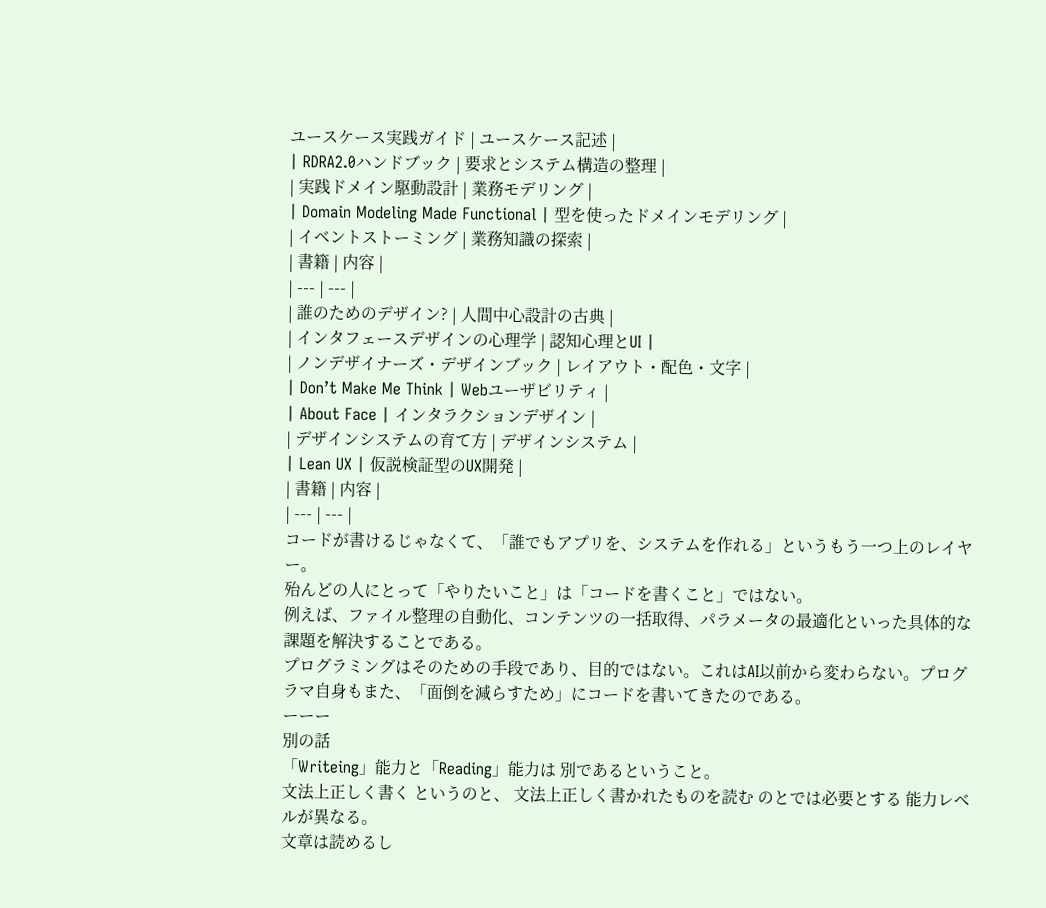ユースケース実践ガイド | ユースケース記述 |
| RDRA2.0ハンドブック | 要求とシステム構造の整理 |
| 実践ドメイン駆動設計 | 業務モデリング |
| Domain Modeling Made Functional | 型を使ったドメインモデリング |
| イベントストーミング | 業務知識の探索 |
| 書籍 | 内容 |
| --- | --- |
| 誰のためのデザイン? | 人間中心設計の古典 |
| インタフェースデザインの心理学 | 認知心理とUI |
| ノンデザイナーズ・デザインブック | レイアウト・配色・文字 |
| Don’t Make Me Think | Webユーザビリティ |
| About Face | インタラクションデザイン |
| デザインシステムの育て方 | デザインシステム |
| Lean UX | 仮説検証型のUX開発 |
| 書籍 | 内容 |
| --- | --- |
コードが書けるじゃなくて、「誰でもアプリを、システムを作れる」というもう一つ上のレイヤー。
殆んどの人にとって「やりたいこと」は「コードを書くこと」ではない。
例えば、ファイル整理の自動化、コンテンツの一括取得、パラメータの最適化といった具体的な課題を解決することである。
プログラミングはそのための手段であり、目的ではない。これはAI以前から変わらない。プログラマ自身もまた、「面倒を減らすため」にコードを書いてきたのである。
ーーー
別の話
「Writeing」能力と「Reading」能力は 別であるということ。
文法上正しく書く というのと、 文法上正しく書かれたものを読む のとでは必要とする 能力レベルが異なる。
文章は読めるし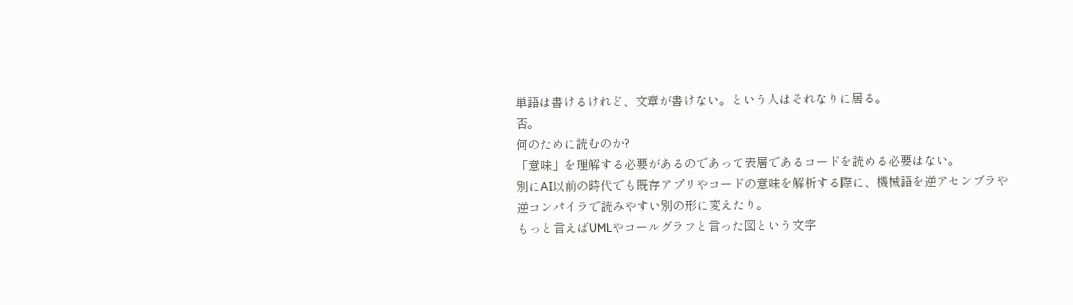単語は書けるけれど、文章が書けない。という人はそれなりに居る。
否。
何のために読むのか?
「意味」を理解する必要があるのであって表層であるコードを読める必要はない。
別にAI以前の時代でも既存アプリやコードの意味を解析する際に、機械語を逆アセンブラや逆コンパイラで読みやすい別の形に変えたり。
もっと言えばUMLやコールグラフと言った図という文字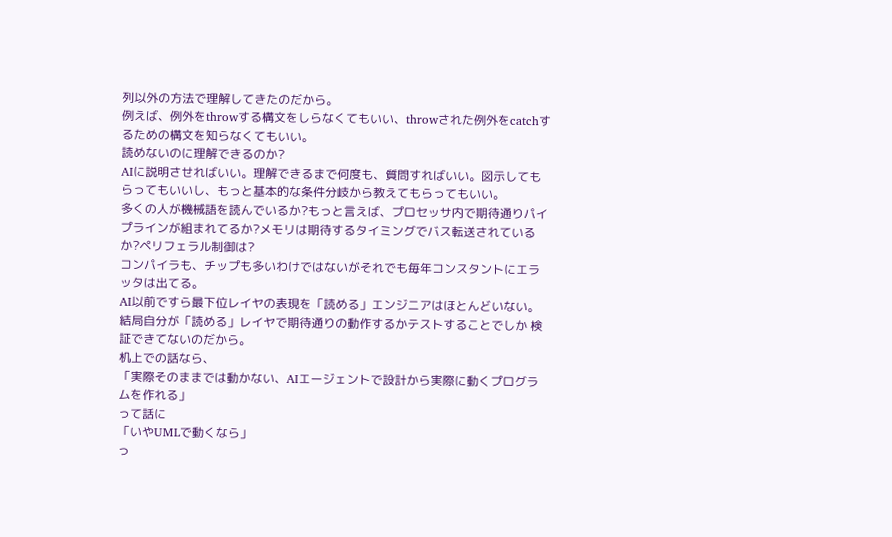列以外の方法で理解してきたのだから。
例えば、例外をthrowする構文をしらなくてもいい、throwされた例外をcatchするための構文を知らなくてもいい。
読めないのに理解できるのか?
AIに説明させればいい。理解できるまで何度も、質問すればいい。図示してもらってもいいし、もっと基本的な条件分岐から教えてもらってもいい。
多くの人が機械語を読んでいるか?もっと言えば、プロセッサ内で期待通りパイプラインが組まれてるか?メモリは期待するタイミングでバス転送されているか?ペリフェラル制御は?
コンパイラも、チップも多いわけではないがそれでも毎年コンスタントにエラッタは出てる。
AI以前ですら最下位レイヤの表現を「読める」エンジニアはほとんどいない。
結局自分が「読める」レイヤで期待通りの動作するかテストすることでしか 検証できてないのだから。
机上での話なら、
「実際そのままでは動かない、AIエージェントで設計から実際に動くプログラムを作れる」
って話に
「いやUMLで動くなら」
っ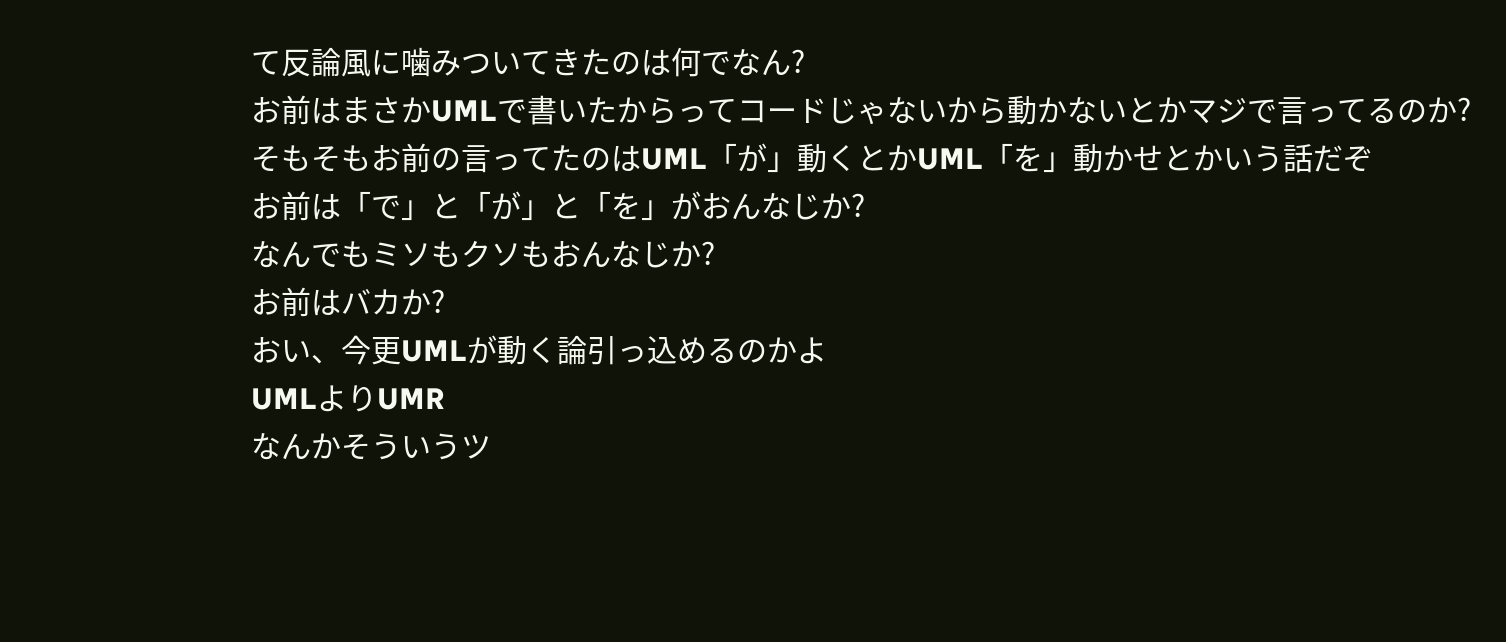て反論風に噛みついてきたのは何でなん?
お前はまさかUMLで書いたからってコードじゃないから動かないとかマジで言ってるのか?
そもそもお前の言ってたのはUML「が」動くとかUML「を」動かせとかいう話だぞ
お前は「で」と「が」と「を」がおんなじか?
なんでもミソもクソもおんなじか?
お前はバカか?
おい、今更UMLが動く論引っ込めるのかよ
UMLよりUMR
なんかそういうツ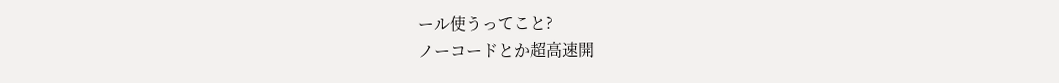ール使うってこと?
ノーコードとか超高速開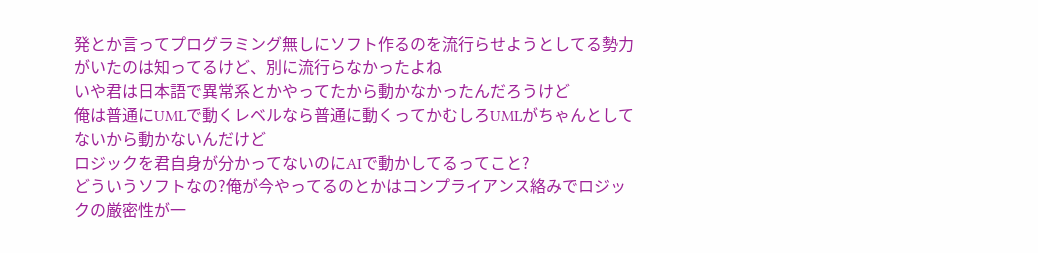発とか言ってプログラミング無しにソフト作るのを流行らせようとしてる勢力がいたのは知ってるけど、別に流行らなかったよね
いや君は日本語で異常系とかやってたから動かなかったんだろうけど
俺は普通にUMLで動くレベルなら普通に動くってかむしろUMLがちゃんとしてないから動かないんだけど
ロジックを君自身が分かってないのにAIで動かしてるってこと?
どういうソフトなの?俺が今やってるのとかはコンプライアンス絡みでロジックの厳密性が一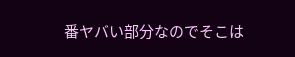番ヤバい部分なのでそこは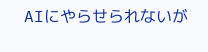AIにやらせられないが